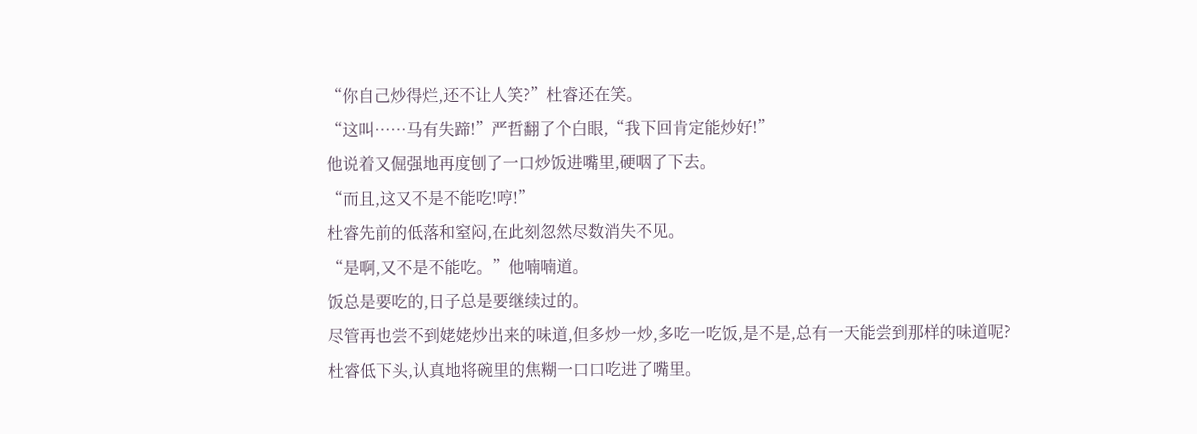“你自己炒得烂,还不让人笑?”杜睿还在笑。
“这叫……马有失蹄!”严哲翻了个白眼,“我下回肯定能炒好!”
他说着又倔强地再度刨了一口炒饭进嘴里,硬咽了下去。
“而且,这又不是不能吃!哼!”
杜睿先前的低落和窒闷,在此刻忽然尽数消失不见。
“是啊,又不是不能吃。”他喃喃道。
饭总是要吃的,日子总是要继续过的。
尽管再也尝不到姥姥炒出来的味道,但多炒一炒,多吃一吃饭,是不是,总有一天能尝到那样的味道呢?
杜睿低下头,认真地将碗里的焦糊一口口吃进了嘴里。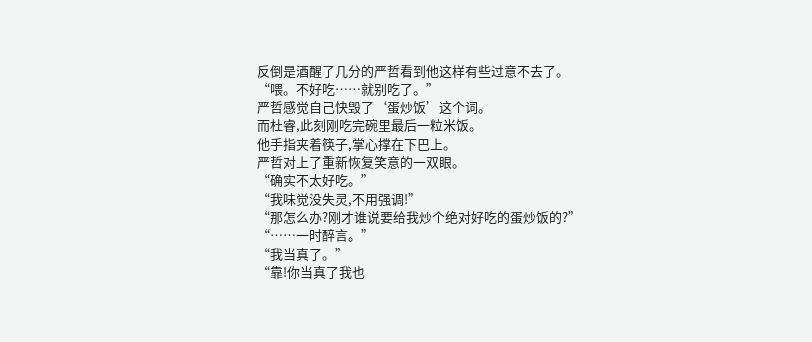反倒是酒醒了几分的严哲看到他这样有些过意不去了。
“喂。不好吃……就别吃了。”
严哲感觉自己快毁了‘蛋炒饭’这个词。
而杜睿,此刻刚吃完碗里最后一粒米饭。
他手指夹着筷子,掌心撑在下巴上。
严哲对上了重新恢复笑意的一双眼。
“确实不太好吃。”
“我味觉没失灵,不用强调!”
“那怎么办?刚才谁说要给我炒个绝对好吃的蛋炒饭的?”
“……一时醉言。”
“我当真了。”
“靠!你当真了我也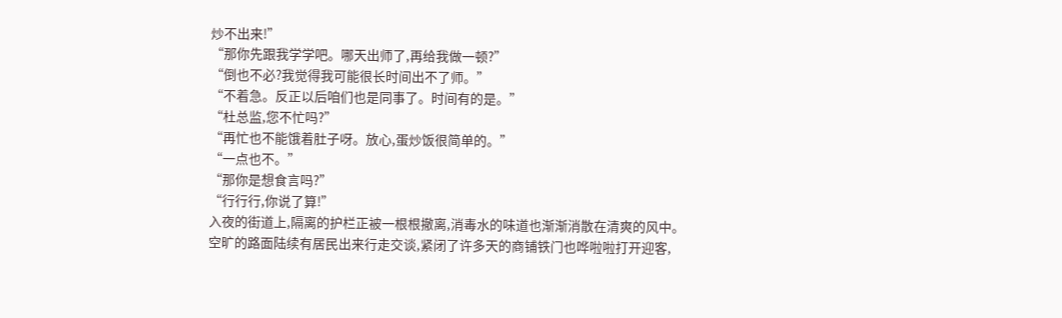炒不出来!”
“那你先跟我学学吧。哪天出师了,再给我做一顿?”
“倒也不必?我觉得我可能很长时间出不了师。”
“不着急。反正以后咱们也是同事了。时间有的是。”
“杜总监,您不忙吗?”
“再忙也不能饿着肚子呀。放心,蛋炒饭很简单的。”
“一点也不。”
“那你是想食言吗?”
“行行行,你说了算!”
入夜的街道上,隔离的护栏正被一根根撤离,消毒水的味道也渐渐消散在清爽的风中。
空旷的路面陆续有居民出来行走交谈,紧闭了许多天的商铺铁门也哗啦啦打开迎客,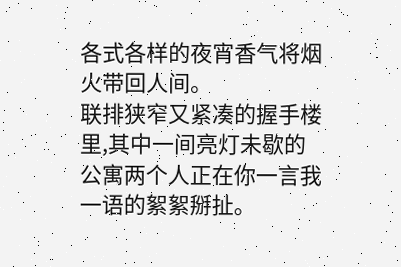各式各样的夜宵香气将烟火带回人间。
联排狭窄又紧凑的握手楼里,其中一间亮灯未歇的公寓两个人正在你一言我一语的絮絮掰扯。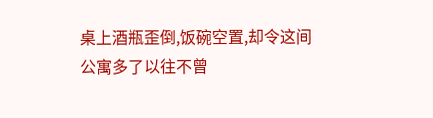桌上酒瓶歪倒,饭碗空置,却令这间公寓多了以往不曾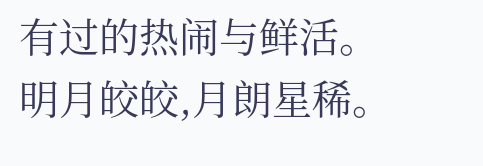有过的热闹与鲜活。
明月皎皎,月朗星稀。